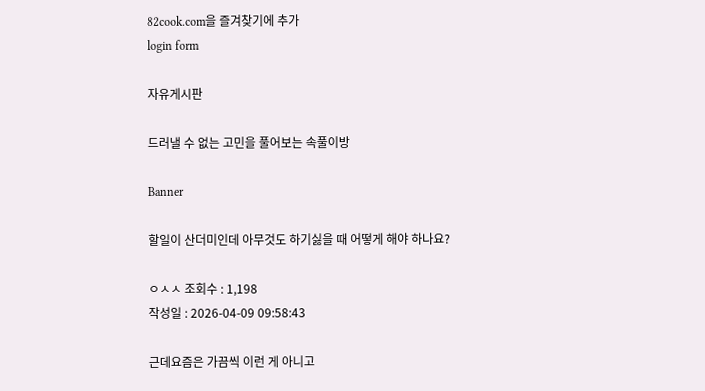82cook.com을 즐겨찾기에 추가
login form

자유게시판

드러낼 수 없는 고민을 풀어보는 속풀이방

Banner

할일이 산더미인데 아무것도 하기싫을 때 어떻게 해야 하나요?

ㅇㅅㅅ 조회수 : 1,198
작성일 : 2026-04-09 09:58:43

근데요즘은 가끔씩 이런 게 아니고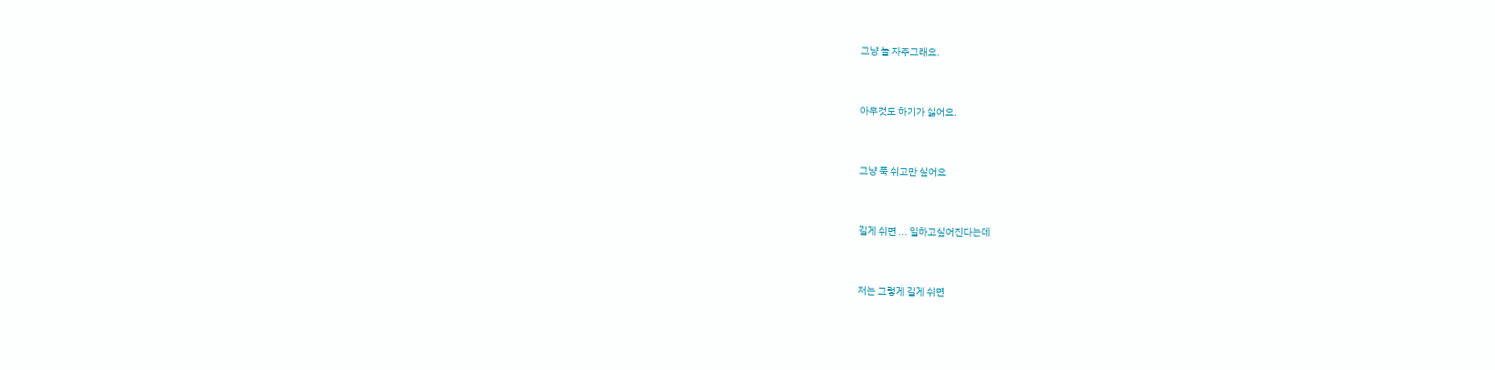그냥 늘 자주그래요.



아무것도 하기가 싫어요.



그냥 푹 쉬고만 싶어요



길게 쉬면 ... 일하고싶어진다는데



저는 그렇게 길게 쉬면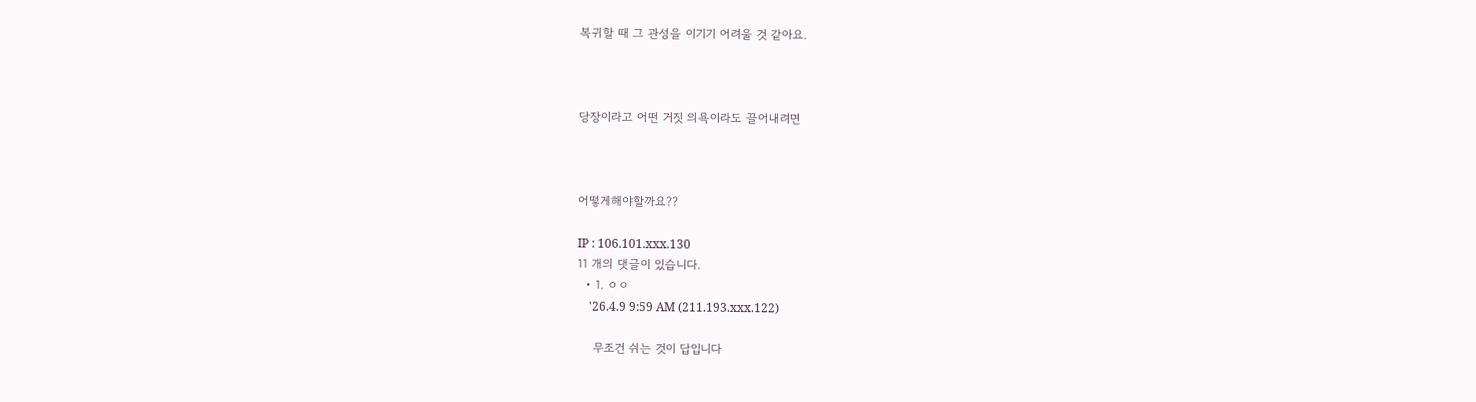복귀할 때 그 관성을 이기기 어려울 것 같아요.



당장이라고 어떤 거짓 의욕이라도 끌어내려면



어떻게해야할까요??

IP : 106.101.xxx.130
11 개의 댓글이 있습니다.
  • 1. ㅇㅇ
    '26.4.9 9:59 AM (211.193.xxx.122)

    무조건 쉬는 것이 답입니다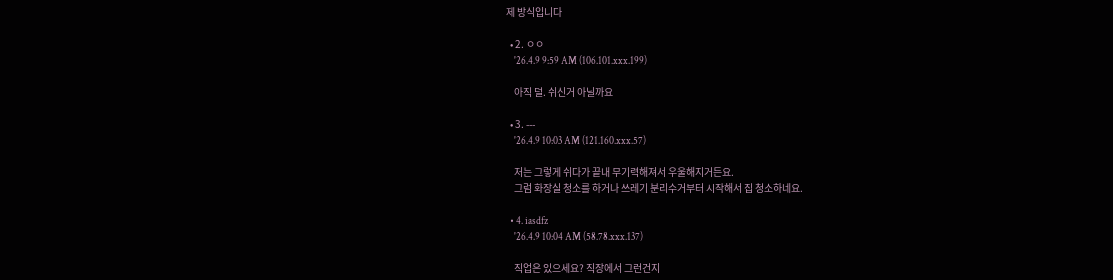제 방식입니다

  • 2. ㅇㅇ
    '26.4.9 9:59 AM (106.101.xxx.199)

    아직 덜. 쉬신거 아닐까요

  • 3. ---
    '26.4.9 10:03 AM (121.160.xxx.57)

    저는 그렇게 쉬다가 끝내 무기력해져서 우울해지거든요.
    그럼 화장실 청소를 하거나 쓰레기 분리수거부터 시작해서 집 청소하네요.

  • 4. iasdfz
    '26.4.9 10:04 AM (58.78.xxx.137)

    직업은 있으세요? 직장에서 그런건지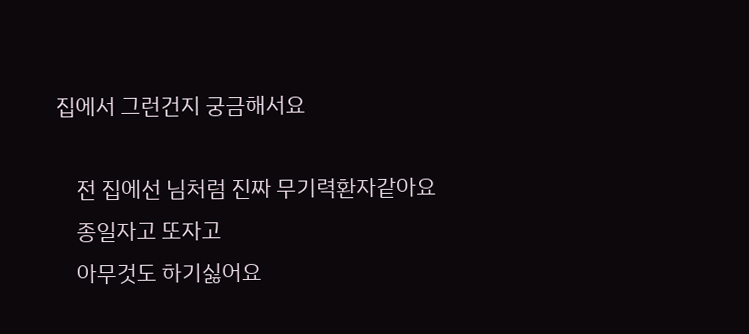집에서 그런건지 궁금해서요

    전 집에선 님처럼 진짜 무기력환자같아요
    종일자고 또자고
    아무것도 하기싫어요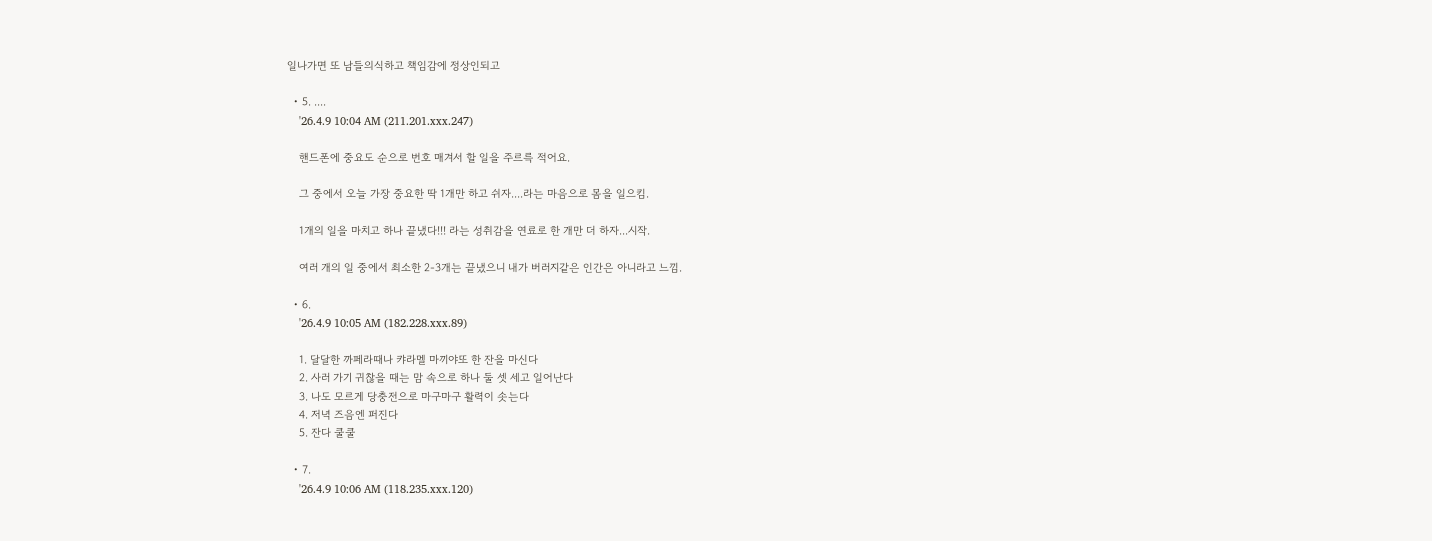일나가면 또 남들의식하고 책임감에 정상인되고

  • 5. ....
    '26.4.9 10:04 AM (211.201.xxx.247)

    핸드폰에 중요도 순으로 번호 매겨서 할 일을 주르륵 적어요.

    그 중에서 오늘 가장 중요한 딱 1개만 하고 쉬자....라는 마음으로 몸을 일으킴.

    1개의 일을 마치고 하나 끝냈다!!! 라는 성취감을 연료로 한 개만 더 하자...시작.

    여러 개의 일 중에서 최소한 2-3개는 끝냈으니 내가 버러지같은 인간은 아니라고 느낌.

  • 6.
    '26.4.9 10:05 AM (182.228.xxx.89)

    1. 달달한 까페라때나 캬라멜 마끼야또 한 잔을 마신다
    2. 사러 가기 귀찮을 때는 맘 속으로 하나 둘 셋 세고 일어난다
    3. 나도 모르게 당충전으로 마구마구 활력이 솟는다
    4. 저녁 즈음엔 퍼진다
    5. 잔다 쿨쿨

  • 7.
    '26.4.9 10:06 AM (118.235.xxx.120)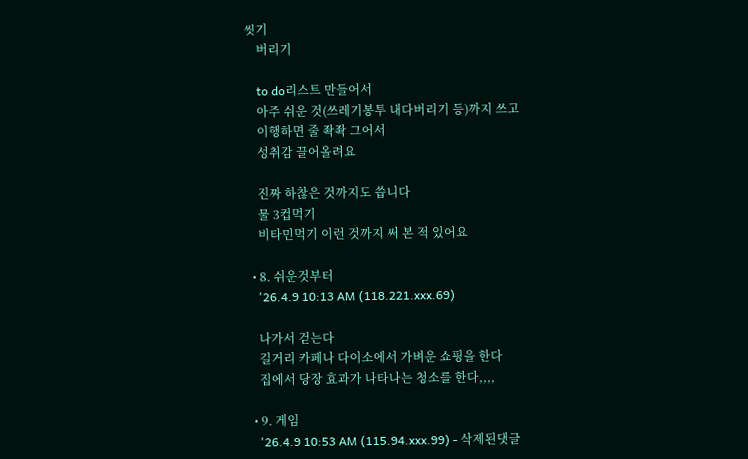씻기
    버리기

    to do리스트 만들어서
    아주 쉬운 것(쓰레기봉투 내다버리기 등)까지 쓰고
    이행하면 줄 좍좍 그어서
    성취감 끌어올려요

    진짜 하찮은 것까지도 씁니다
    물 3컵먹기
    비타민먹기 이런 것까지 써 본 적 있어요

  • 8. 쉬운것부터
    '26.4.9 10:13 AM (118.221.xxx.69)

    나가서 걷는다
    길거리 카페나 다이소에서 가벼운 쇼핑을 한다
    집에서 당장 효과가 나타나는 청소를 한다,,,,

  • 9. 게임
    '26.4.9 10:53 AM (115.94.xxx.99) - 삭제된댓글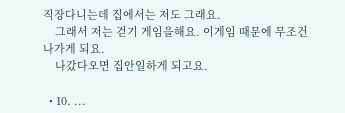직장다니는데 집에서는 저도 그래요.
    그래서 저는 걷기 게임을해요. 이게임 때문에 무조건 나가게 되요.
    나갔다오면 집안일하게 되고요.

  • 10. ...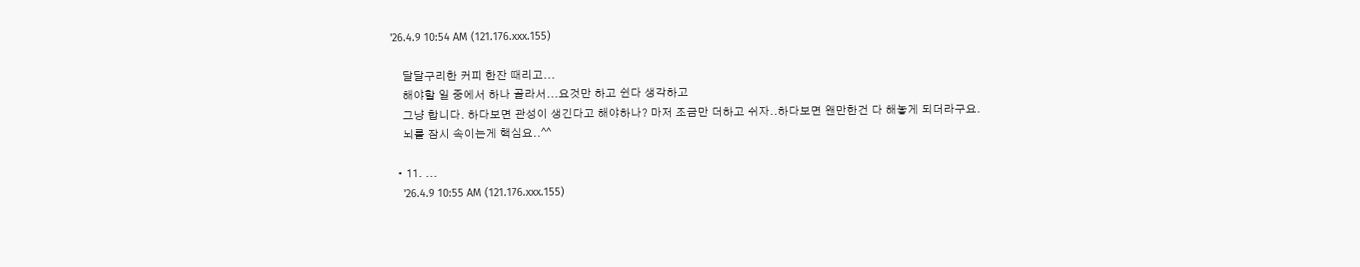'26.4.9 10:54 AM (121.176.xxx.155)

    달달구리한 커피 한잔 때리고...
    해야할 일 중에서 하나 골라서...요것만 하고 쉰다 생각하고
    그냥 합니다. 하다보면 관성이 생긴다고 해야하나? 마저 조금만 더하고 쉬자..하다보면 왠만한건 다 해놓게 되더라구요.
    뇌를 잠시 속이는게 핵심요..^^

  • 11. ...
    '26.4.9 10:55 AM (121.176.xxx.155)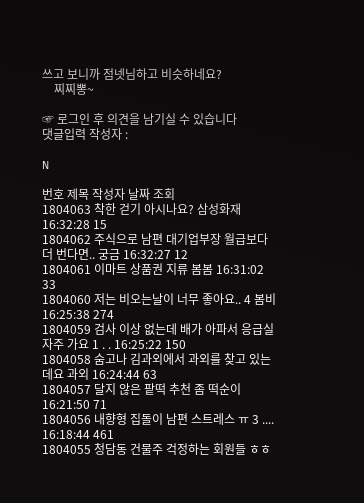쓰고 보니까 점넷님하고 비슷하네요?
    찌찌뽕~

☞ 로그인 후 의견을 남기실 수 있습니다
댓글입력 작성자 :

N

번호 제목 작성자 날짜 조회
1804063 착한 걷기 아시나요? 삼성화재 16:32:28 15
1804062 주식으로 남편 대기업부장 월급보다 더 번다면.. 궁금 16:32:27 12
1804061 이마트 상품권 지류 봄봄 16:31:02 33
1804060 저는 비오는날이 너무 좋아요.. 4 봄비 16:25:38 274
1804059 검사 이상 없는데 배가 아파서 응급실 자주 가요 1 . . 16:25:22 150
1804058 숨고나 김과외에서 과외를 찾고 있는데요 과외 16:24:44 63
1804057 달지 않은 팥떡 추천 좀 떡순이 16:21:50 71
1804056 내향형 집돌이 남편 스트레스 ㅠ 3 .... 16:18:44 461
1804055 청담동 건물주 걱정하는 회원들 ㅎㅎ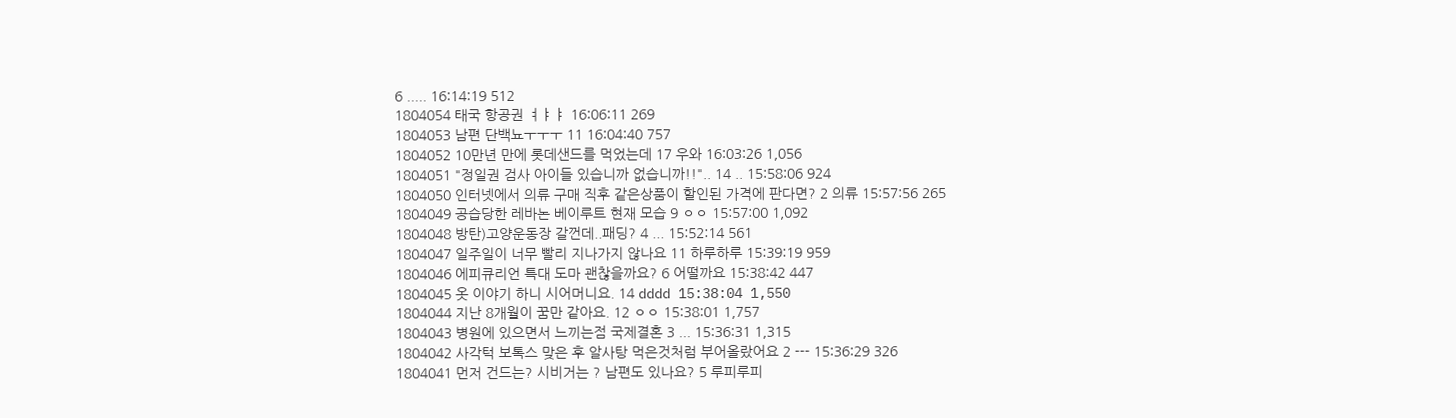6 ..... 16:14:19 512
1804054 태국 항공권 ㅕㅑㅑ 16:06:11 269
1804053 남편 단백뇨ㅜㅜㅜ 11 16:04:40 757
1804052 10만년 만에 롯데샌드를 먹었는데 17 우와 16:03:26 1,056
1804051 "정일권 검사 아이들 있습니까 없습니까!!".. 14 .. 15:58:06 924
1804050 인터넷에서 의류 구매 직후 같은상품이 할인된 가격에 판다면? 2 의류 15:57:56 265
1804049 공습당한 레바논 베이루트 현재 모습 9 ㅇㅇ 15:57:00 1,092
1804048 방탄)고양운동장 갈껀데..패딩? 4 ... 15:52:14 561
1804047 일주일이 너무 빨리 지나가지 않나요 11 하루하루 15:39:19 959
1804046 에피큐리언 특대 도마 괜찮을까요? 6 어떨까요 15:38:42 447
1804045 옷 이야기 하니 시어머니요. 14 dddd 15:38:04 1,550
1804044 지난 8개월이 꿈만 같아요. 12 ㅇㅇ 15:38:01 1,757
1804043 병원에 있으면서 느끼는점 국제결혼 3 ... 15:36:31 1,315
1804042 사각턱 보톡스 맞은 후 알사탕 먹은것처럼 부어올랐어요 2 --- 15:36:29 326
1804041 먼저 건드는? 시비거는 ? 남편도 있나요? 5 루피루피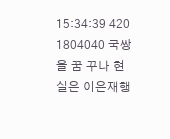15:34:39 420
1804040 국쌍을 꿈 꾸나 현실은 이은재행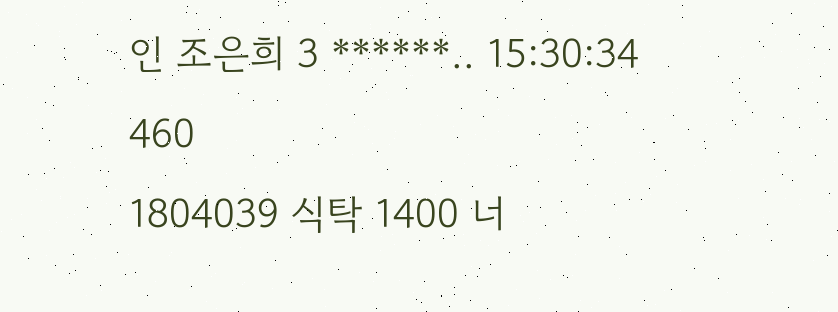인 조은희 3 ******.. 15:30:34 460
1804039 식탁 1400 너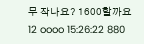무 작나요? 1600할까요 12 oooo 15:26:22 880